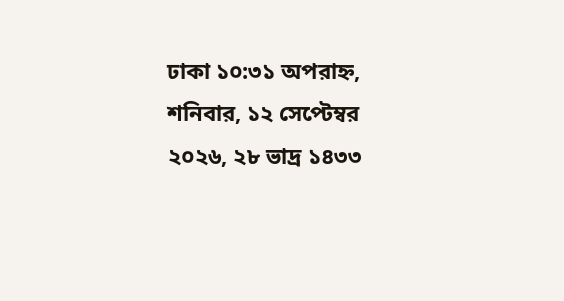ঢাকা ১০:৩১ অপরাহ্ন, শনিবার, ১২ সেপ্টেম্বর ২০২৬, ২৮ ভাদ্র ১৪৩৩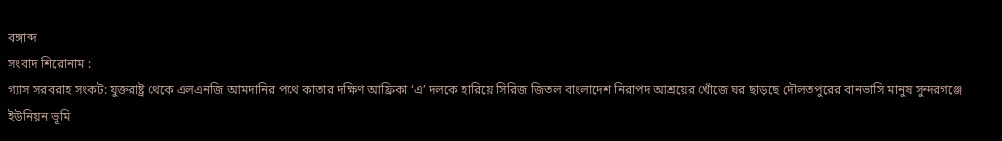বঙ্গাব্দ
সংবাদ শিরোনাম :
গ্যাস সরবরাহ সংকট: যুক্তরাষ্ট্র থেকে এলএনজি আমদানির পথে কাতার দক্ষিণ আফ্রিকা ‘এ’ দলকে হারিয়ে সিরিজ জিতল বাংলাদেশ নিরাপদ আশ্রয়ের খোঁজে ঘর ছাড়ছে দৌলতপুরের বানভাসি মানুষ সুন্দরগঞ্জে ইউনিয়ন ভূমি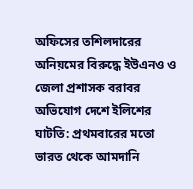অফিসের তশিলদারের অনিয়মের বিরুদ্ধে ইউএনও ও জেলা প্রশাসক বরাবর অভিযোগ দেশে ইলিশের ঘাটতি: প্রথমবারের মতো ভারত থেকে আমদানি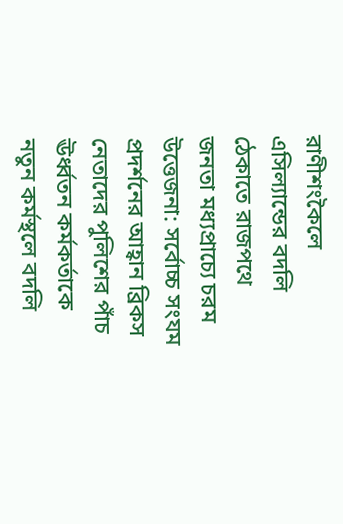রাণীশংকৈলে এসিল্যান্ডের বদলি ঠেকাতে রাজপথে জনতা মধ্যপ্রাচ্যে চরম উত্তেজনা: সর্বোচ্চ সংযম প্রদর্শনের আহ্বান ব্রিকস নেতাদের পুলিশের পাঁচ ঊর্ধ্বতন কর্মকর্তাকে নতুন কর্মস্থলে বদলি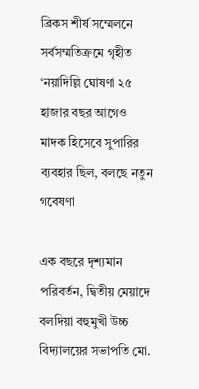ব্রিকস শীর্ষ সম্মেলনে সর্বসম্মতিক্রমে গৃহীত ‘নয়াদিল্লি ঘোষণা ২৫ হাজার বছর আগেও মাদক হিসেবে সুপারির ব্যবহার ছিল, বলছে নতুন গবেষণা

এক বছরে দৃশ্যমান পরিবর্তন, দ্বিতীয় মেয়াদে বলদিয়া বহুমুখী উচ্চ বিদ্যালয়ের সভাপতি মো.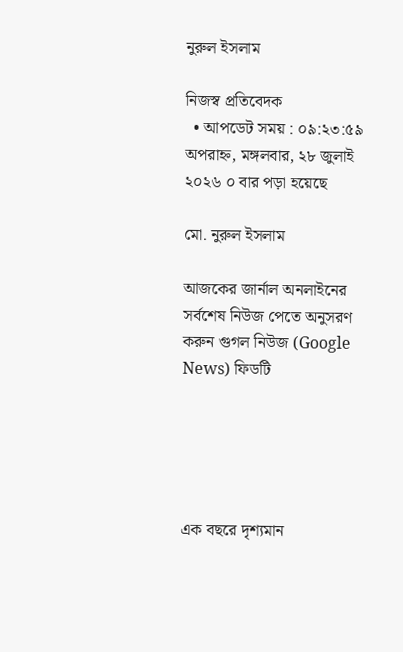নুরুল ইসলাম

নিজস্ব প্রতিবেদক
  • আপডেট সময় : ০৯:২৩:৫৯ অপরাহ্ন, মঙ্গলবার, ২৮ জুলাই ২০২৬ ০ বার পড়া হয়েছে

মো. নুরুল ইসলাম

আজকের জার্নাল অনলাইনের সর্বশেষ নিউজ পেতে অনুসরণ করুন গুগল নিউজ (Google News) ফিডটি





এক বছরে দৃশ্যমান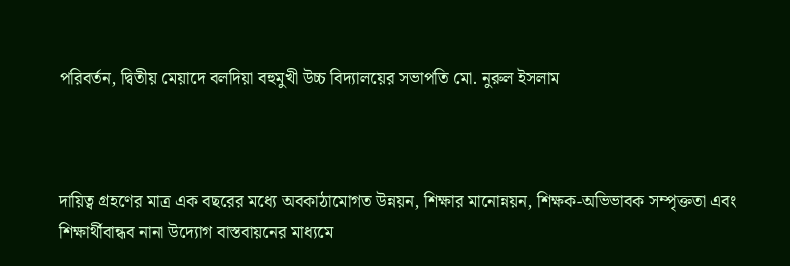পরিবর্তন, দ্বিতীয় মেয়াদে বলদিয়া বহুমুখী উচ্চ বিদ্যালয়ের সভাপতি মো. নুরুল ইসলাম



দায়িত্ব গ্রহণের মাত্র এক বছরের মধ্যে অবকাঠামোগত উন্নয়ন, শিক্ষার মানোন্নয়ন, শিক্ষক-অভিভাবক সম্পৃক্ততা এবং শিক্ষার্থীবান্ধব নানা উদ্যোগ বাস্তবায়নের মাধ্যমে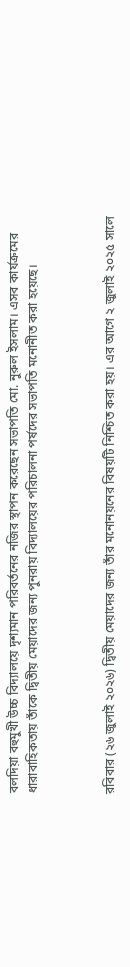বলদিয়া বহুমুখী উচ্চ বিদ্যালয়ে দৃশ্যমান পরিবর্তনের নজির স্থাপন করেছেন সভাপতি মো. নুরুল ইসলাম। এসব কার্যক্রমের ধারাবাহিকতায় তাঁকে দ্বিতীয় মেয়াদের জন্য পুনরায় বিদ্যালয়ের পরিচালনা পর্ষদের সভাপতি মনোনীত করা হয়েছে।



রবিবার (২৬ জুলাই ২০২৬) দ্বিতীয় মেয়াদের জন্য তাঁর মনোনয়নের বিষয়টি নিশ্চিত করা হয়। এর আগে ২ জুলাই ২০২৫ সালে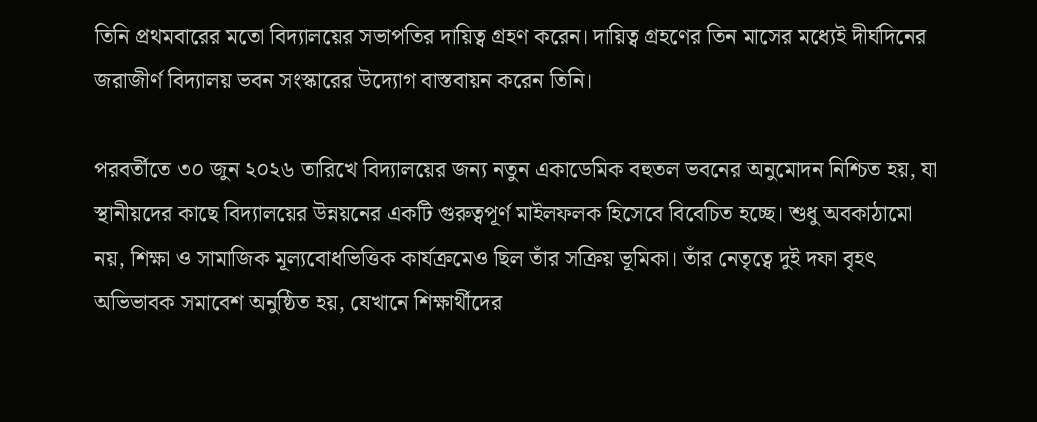তিনি প্রথমবারের মতো বিদ্যালয়ের সভাপতির দায়িত্ব গ্রহণ করেন। দায়িত্ব গ্রহণের তিন মাসের মধ্যেই দীর্ঘদিনের জরাজীর্ণ বিদ্যালয় ভবন সংস্কারের উদ্যোগ বাস্তবায়ন করেন তিনি।

পরবর্তীতে ৩০ জুন ২০২৬ তারিখে বিদ্যালয়ের জন্য নতুন একাডেমিক বহুতল ভবনের অনুমোদন নিশ্চিত হয়, যা স্থানীয়দের কাছে বিদ্যালয়ের উন্নয়নের একটি গুরুত্বপূর্ণ মাইলফলক হিসেবে বিবেচিত হচ্ছে। শুধু অবকাঠামো নয়, শিক্ষা ও সামাজিক মূল্যবোধভিত্তিক কার্যক্রমেও ছিল তাঁর সক্রিয় ভূমিকা। তাঁর নেতৃত্বে দুই দফা বৃহৎ অভিভাবক সমাবেশ অনুষ্ঠিত হয়, যেখানে শিক্ষার্থীদের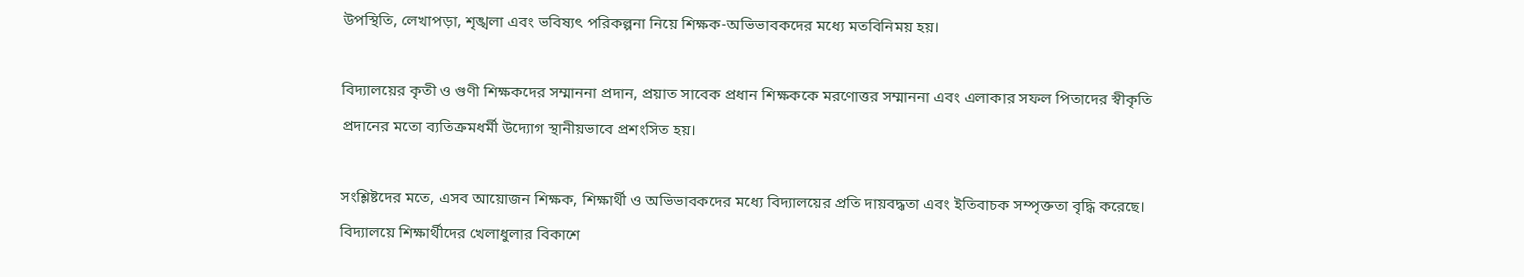উপস্থিতি, লেখাপড়া, শৃঙ্খলা এবং ভবিষ্যৎ পরিকল্পনা নিয়ে শিক্ষক-অভিভাবকদের মধ্যে মতবিনিময় হয়।

বিদ্যালয়ের কৃতী ও গুণী শিক্ষকদের সম্মাননা প্রদান, প্রয়াত সাবেক প্রধান শিক্ষককে মরণোত্তর সম্মাননা এবং এলাকার সফল পিতাদের স্বীকৃতি প্রদানের মতো ব্যতিক্রমধর্মী উদ্যোগ স্থানীয়ভাবে প্রশংসিত হয়।

সংশ্লিষ্টদের মতে, এসব আয়োজন শিক্ষক, শিক্ষার্থী ও অভিভাবকদের মধ্যে বিদ্যালয়ের প্রতি দায়বদ্ধতা এবং ইতিবাচক সম্পৃক্ততা বৃদ্ধি করেছে। বিদ্যালয়ে শিক্ষার্থীদের খেলাধুলার বিকাশে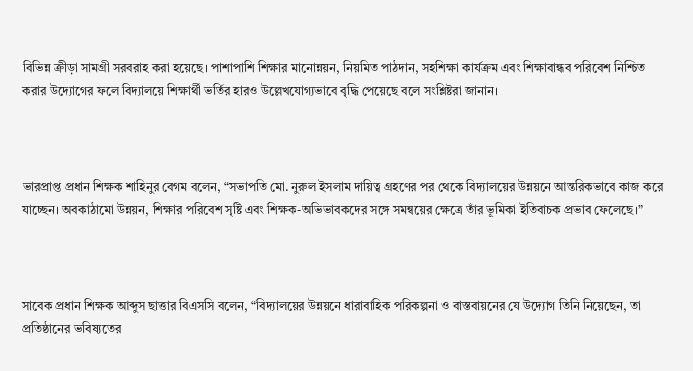বিভিন্ন ক্রীড়া সামগ্রী সরবরাহ করা হয়েছে। পাশাপাশি শিক্ষার মানোন্নয়ন, নিয়মিত পাঠদান, সহশিক্ষা কার্যক্রম এবং শিক্ষাবান্ধব পরিবেশ নিশ্চিত করার উদ্যোগের ফলে বিদ্যালয়ে শিক্ষার্থী ভর্তির হারও উল্লেখযোগ্যভাবে বৃদ্ধি পেয়েছে বলে সংশ্লিষ্টরা জানান।



ভারপ্রাপ্ত প্রধান শিক্ষক শাহিনুর বেগম বলেন, “সভাপতি মো. নুরুল ইসলাম দায়িত্ব গ্রহণের পর থেকে বিদ্যালয়ের উন্নয়নে আন্তরিকভাবে কাজ করে যাচ্ছেন। অবকাঠামো উন্নয়ন, শিক্ষার পরিবেশ সৃষ্টি এবং শিক্ষক-অভিভাবকদের সঙ্গে সমন্বয়ের ক্ষেত্রে তাঁর ভূমিকা ইতিবাচক প্রভাব ফেলেছে।”



সাবেক প্রধান শিক্ষক আব্দুস ছাত্তার বিএসসি বলেন, “বিদ্যালয়ের উন্নয়নে ধারাবাহিক পরিকল্পনা ও বাস্তবায়নের যে উদ্যোগ তিনি নিয়েছেন, তা প্রতিষ্ঠানের ভবিষ্যতের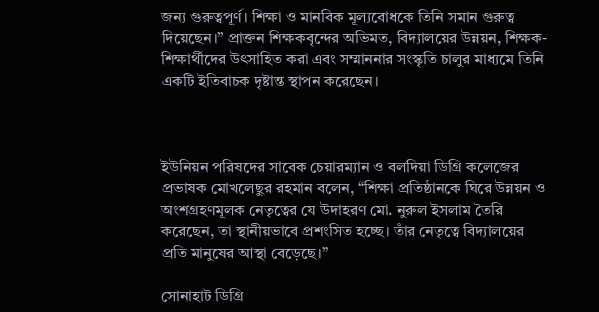জন্য গুরুত্বপূর্ণ। শিক্ষা ও মানবিক মূল্যবোধকে তিনি সমান গুরুত্ব দিয়েছেন।” প্রাক্তন শিক্ষকবৃন্দের অভিমত, বিদ্যালয়ের উন্নয়ন, শিক্ষক-শিক্ষার্থীদের উৎসাহিত করা এবং সম্মাননার সংস্কৃতি চালুর মাধ্যমে তিনি একটি ইতিবাচক দৃষ্টান্ত স্থাপন করেছেন।



ইউনিয়ন পরিষদের সাবেক চেয়ারম্যান ও বলদিয়া ডিগ্রি কলেজের প্রভাষক মোখলেছুর রহমান বলেন, “শিক্ষা প্রতিষ্ঠানকে ঘিরে উন্নয়ন ও অংশগ্রহণমূলক নেতৃত্বের যে উদাহরণ মো. নুরুল ইসলাম তৈরি করেছেন, তা স্থানীয়ভাবে প্রশংসিত হচ্ছে। তাঁর নেতৃত্বে বিদ্যালয়ের প্রতি মানুষের আস্থা বেড়েছে।”

সোনাহাট ডিগ্রি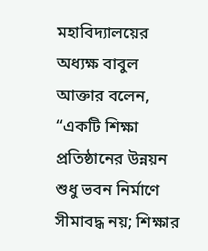মহাবিদ্যালয়ের অধ্যক্ষ বাবুল আক্তার বলেন, “একটি শিক্ষা প্রতিষ্ঠানের উন্নয়ন শুধু ভবন নির্মাণে সীমাবদ্ধ নয়; শিক্ষার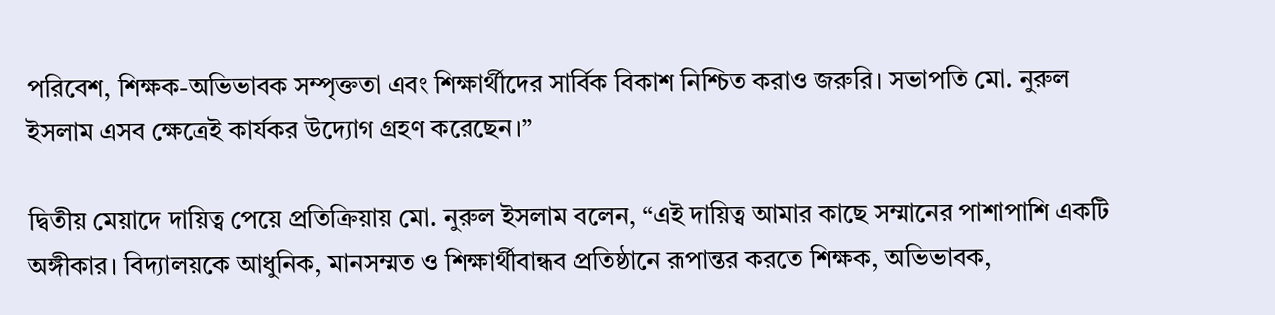পরিবেশ, শিক্ষক-অভিভাবক সম্পৃক্ততা এবং শিক্ষার্থীদের সার্বিক বিকাশ নিশ্চিত করাও জরুরি। সভাপতি মো. নুরুল ইসলাম এসব ক্ষেত্রেই কার্যকর উদ্যোগ গ্রহণ করেছেন।”

দ্বিতীয় মেয়াদে দায়িত্ব পেয়ে প্রতিক্রিয়ায় মো. নুরুল ইসলাম বলেন, “এই দায়িত্ব আমার কাছে সম্মানের পাশাপাশি একটি অঙ্গীকার। বিদ্যালয়কে আধুনিক, মানসম্মত ও শিক্ষার্থীবান্ধব প্রতিষ্ঠানে রূপান্তর করতে শিক্ষক, অভিভাবক,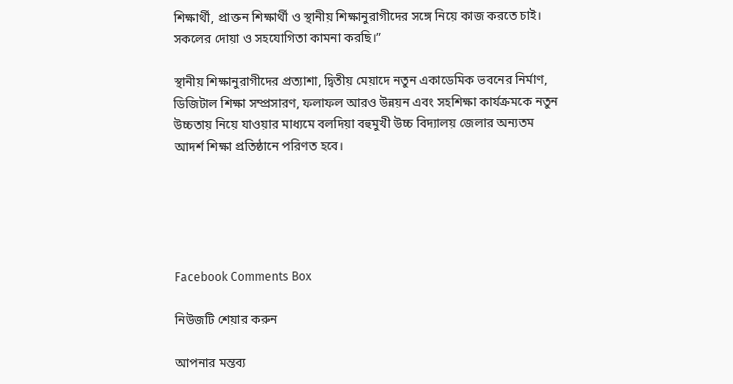শিক্ষার্থী, প্রাক্তন শিক্ষার্থী ও স্থানীয় শিক্ষানুরাগীদের সঙ্গে নিয়ে কাজ করতে চাই। সকলের দোয়া ও সহযোগিতা কামনা করছি।”

স্থানীয় শিক্ষানুরাগীদের প্রত্যাশা, দ্বিতীয় মেয়াদে নতুন একাডেমিক ভবনের নির্মাণ, ডিজিটাল শিক্ষা সম্প্রসারণ, ফলাফল আরও উন্নয়ন এবং সহশিক্ষা কার্যক্রমকে নতুন উচ্চতায় নিয়ে যাওয়ার মাধ্যমে বলদিয়া বহুমুখী উচ্চ বিদ্যালয় জেলার অন্যতম আদর্শ শিক্ষা প্রতিষ্ঠানে পরিণত হবে।





Facebook Comments Box

নিউজটি শেয়ার করুন

আপনার মন্তব্য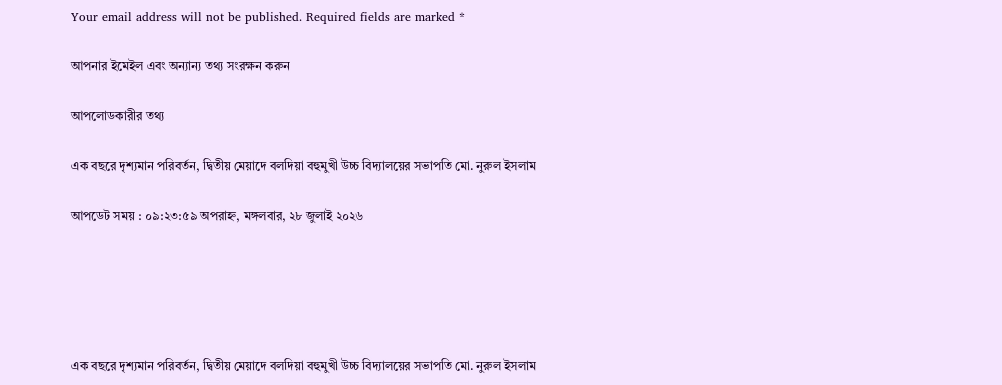Your email address will not be published. Required fields are marked *

আপনার ইমেইল এবং অন্যান্য তথ্য সংরক্ষন করুন

আপলোডকারীর তথ্য

এক বছরে দৃশ্যমান পরিবর্তন, দ্বিতীয় মেয়াদে বলদিয়া বহুমুখী উচ্চ বিদ্যালয়ের সভাপতি মো. নুরুল ইসলাম

আপডেট সময় : ০৯:২৩:৫৯ অপরাহ্ন, মঙ্গলবার, ২৮ জুলাই ২০২৬





এক বছরে দৃশ্যমান পরিবর্তন, দ্বিতীয় মেয়াদে বলদিয়া বহুমুখী উচ্চ বিদ্যালয়ের সভাপতি মো. নুরুল ইসলাম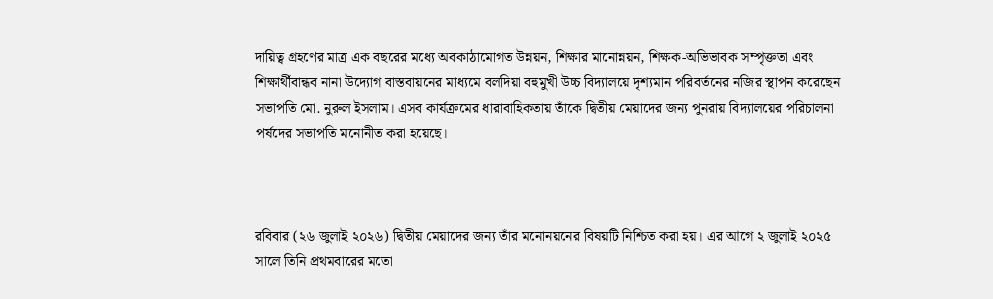দায়িত্ব গ্রহণের মাত্র এক বছরের মধ্যে অবকাঠামোগত উন্নয়ন, শিক্ষার মানোন্নয়ন, শিক্ষক-অভিভাবক সম্পৃক্ততা এবং শিক্ষার্থীবান্ধব নানা উদ্যোগ বাস্তবায়নের মাধ্যমে বলদিয়া বহুমুখী উচ্চ বিদ্যালয়ে দৃশ্যমান পরিবর্তনের নজির স্থাপন করেছেন সভাপতি মো. নুরুল ইসলাম। এসব কার্যক্রমের ধারাবাহিকতায় তাঁকে দ্বিতীয় মেয়াদের জন্য পুনরায় বিদ্যালয়ের পরিচালনা পর্ষদের সভাপতি মনোনীত করা হয়েছে।



রবিবার (২৬ জুলাই ২০২৬) দ্বিতীয় মেয়াদের জন্য তাঁর মনোনয়নের বিষয়টি নিশ্চিত করা হয়। এর আগে ২ জুলাই ২০২৫ সালে তিনি প্রথমবারের মতো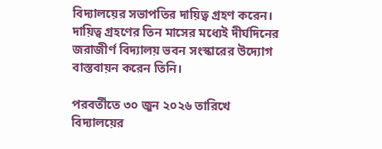বিদ্যালয়ের সভাপতির দায়িত্ব গ্রহণ করেন। দায়িত্ব গ্রহণের তিন মাসের মধ্যেই দীর্ঘদিনের জরাজীর্ণ বিদ্যালয় ভবন সংস্কারের উদ্যোগ বাস্তবায়ন করেন তিনি।

পরবর্তীতে ৩০ জুন ২০২৬ তারিখে বিদ্যালয়ের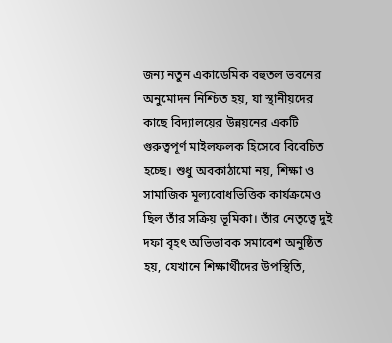জন্য নতুন একাডেমিক বহুতল ভবনের অনুমোদন নিশ্চিত হয়, যা স্থানীয়দের কাছে বিদ্যালয়ের উন্নয়নের একটি গুরুত্বপূর্ণ মাইলফলক হিসেবে বিবেচিত হচ্ছে। শুধু অবকাঠামো নয়, শিক্ষা ও সামাজিক মূল্যবোধভিত্তিক কার্যক্রমেও ছিল তাঁর সক্রিয় ভূমিকা। তাঁর নেতৃত্বে দুই দফা বৃহৎ অভিভাবক সমাবেশ অনুষ্ঠিত হয়, যেখানে শিক্ষার্থীদের উপস্থিতি,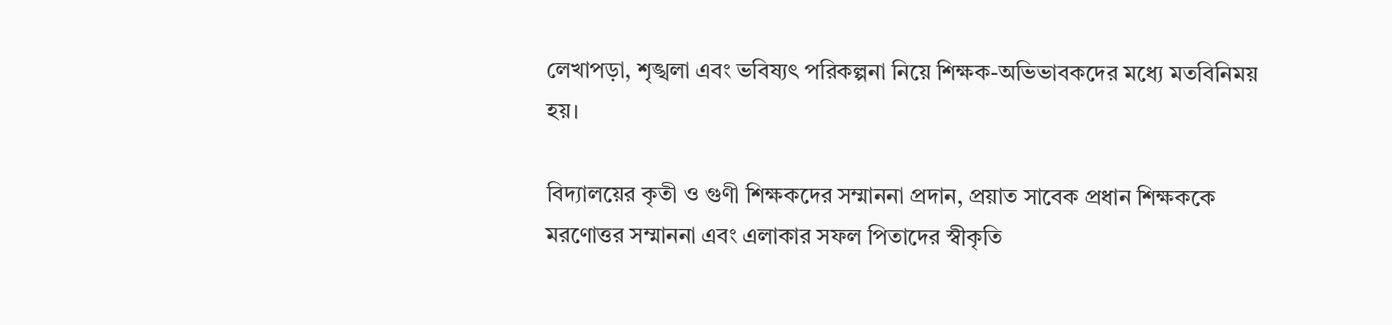লেখাপড়া, শৃঙ্খলা এবং ভবিষ্যৎ পরিকল্পনা নিয়ে শিক্ষক-অভিভাবকদের মধ্যে মতবিনিময় হয়।

বিদ্যালয়ের কৃতী ও গুণী শিক্ষকদের সম্মাননা প্রদান, প্রয়াত সাবেক প্রধান শিক্ষককে মরণোত্তর সম্মাননা এবং এলাকার সফল পিতাদের স্বীকৃতি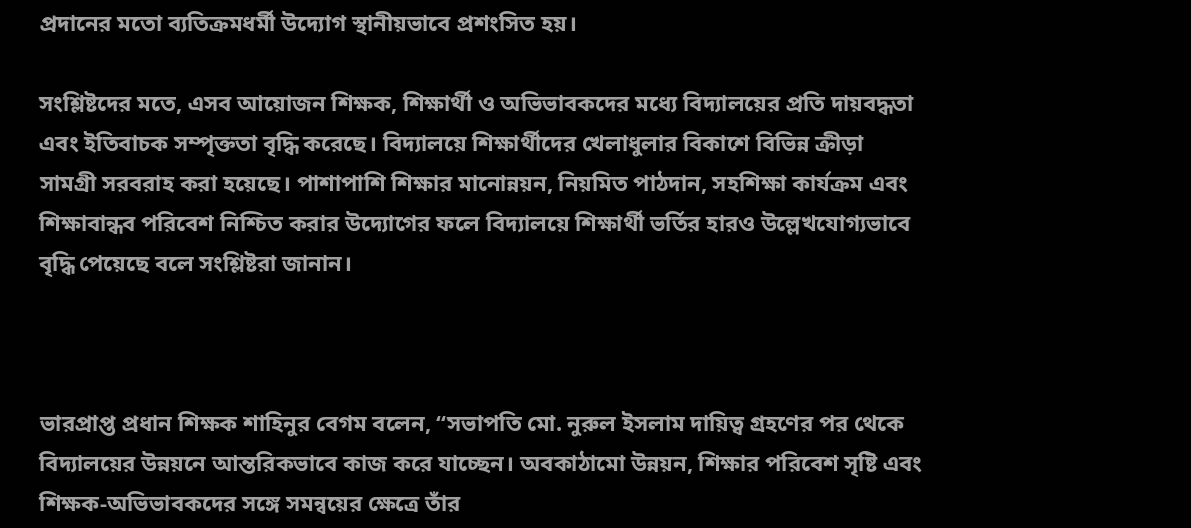প্রদানের মতো ব্যতিক্রমধর্মী উদ্যোগ স্থানীয়ভাবে প্রশংসিত হয়।

সংশ্লিষ্টদের মতে, এসব আয়োজন শিক্ষক, শিক্ষার্থী ও অভিভাবকদের মধ্যে বিদ্যালয়ের প্রতি দায়বদ্ধতা এবং ইতিবাচক সম্পৃক্ততা বৃদ্ধি করেছে। বিদ্যালয়ে শিক্ষার্থীদের খেলাধুলার বিকাশে বিভিন্ন ক্রীড়া সামগ্রী সরবরাহ করা হয়েছে। পাশাপাশি শিক্ষার মানোন্নয়ন, নিয়মিত পাঠদান, সহশিক্ষা কার্যক্রম এবং শিক্ষাবান্ধব পরিবেশ নিশ্চিত করার উদ্যোগের ফলে বিদ্যালয়ে শিক্ষার্থী ভর্তির হারও উল্লেখযোগ্যভাবে বৃদ্ধি পেয়েছে বলে সংশ্লিষ্টরা জানান।



ভারপ্রাপ্ত প্রধান শিক্ষক শাহিনুর বেগম বলেন, “সভাপতি মো. নুরুল ইসলাম দায়িত্ব গ্রহণের পর থেকে বিদ্যালয়ের উন্নয়নে আন্তরিকভাবে কাজ করে যাচ্ছেন। অবকাঠামো উন্নয়ন, শিক্ষার পরিবেশ সৃষ্টি এবং শিক্ষক-অভিভাবকদের সঙ্গে সমন্বয়ের ক্ষেত্রে তাঁর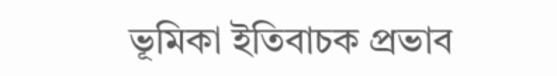ভূমিকা ইতিবাচক প্রভাব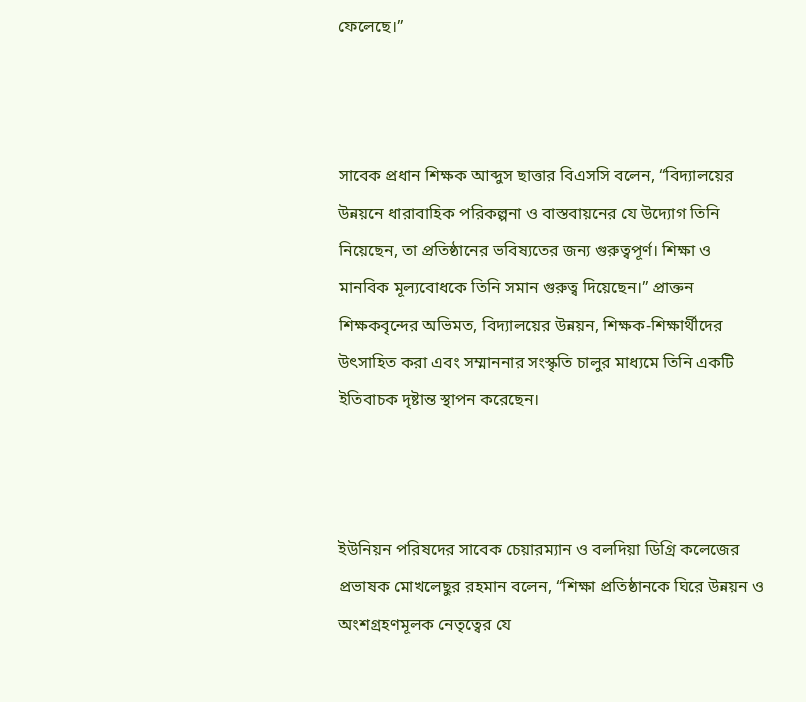ফেলেছে।”



সাবেক প্রধান শিক্ষক আব্দুস ছাত্তার বিএসসি বলেন, “বিদ্যালয়ের উন্নয়নে ধারাবাহিক পরিকল্পনা ও বাস্তবায়নের যে উদ্যোগ তিনি নিয়েছেন, তা প্রতিষ্ঠানের ভবিষ্যতের জন্য গুরুত্বপূর্ণ। শিক্ষা ও মানবিক মূল্যবোধকে তিনি সমান গুরুত্ব দিয়েছেন।” প্রাক্তন শিক্ষকবৃন্দের অভিমত, বিদ্যালয়ের উন্নয়ন, শিক্ষক-শিক্ষার্থীদের উৎসাহিত করা এবং সম্মাননার সংস্কৃতি চালুর মাধ্যমে তিনি একটি ইতিবাচক দৃষ্টান্ত স্থাপন করেছেন।



ইউনিয়ন পরিষদের সাবেক চেয়ারম্যান ও বলদিয়া ডিগ্রি কলেজের প্রভাষক মোখলেছুর রহমান বলেন, “শিক্ষা প্রতিষ্ঠানকে ঘিরে উন্নয়ন ও অংশগ্রহণমূলক নেতৃত্বের যে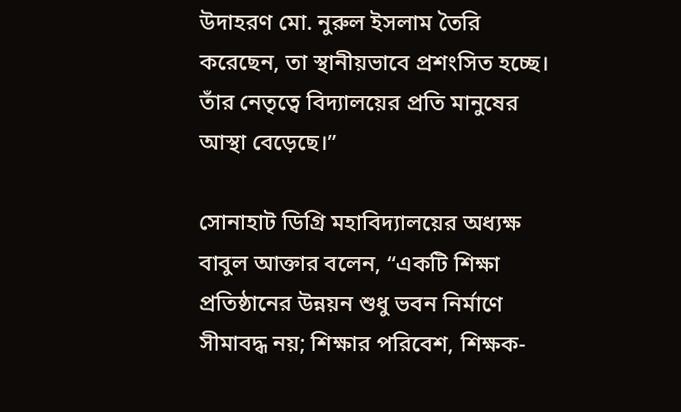উদাহরণ মো. নুরুল ইসলাম তৈরি করেছেন, তা স্থানীয়ভাবে প্রশংসিত হচ্ছে। তাঁর নেতৃত্বে বিদ্যালয়ের প্রতি মানুষের আস্থা বেড়েছে।”

সোনাহাট ডিগ্রি মহাবিদ্যালয়ের অধ্যক্ষ বাবুল আক্তার বলেন, “একটি শিক্ষা প্রতিষ্ঠানের উন্নয়ন শুধু ভবন নির্মাণে সীমাবদ্ধ নয়; শিক্ষার পরিবেশ, শিক্ষক-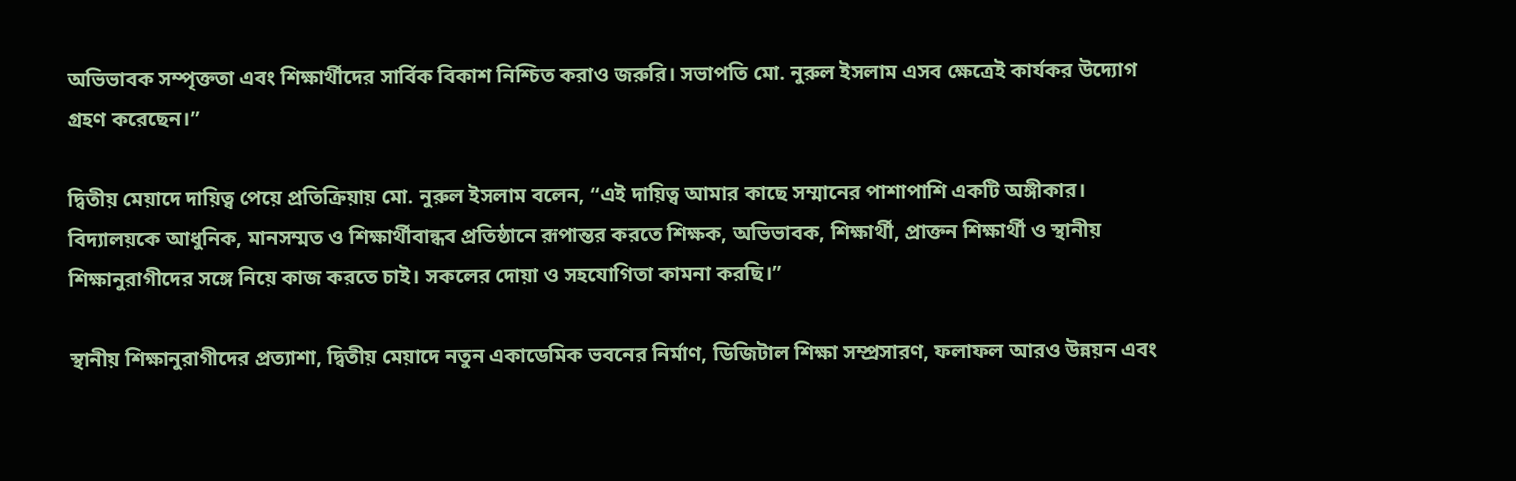অভিভাবক সম্পৃক্ততা এবং শিক্ষার্থীদের সার্বিক বিকাশ নিশ্চিত করাও জরুরি। সভাপতি মো. নুরুল ইসলাম এসব ক্ষেত্রেই কার্যকর উদ্যোগ গ্রহণ করেছেন।”

দ্বিতীয় মেয়াদে দায়িত্ব পেয়ে প্রতিক্রিয়ায় মো. নুরুল ইসলাম বলেন, “এই দায়িত্ব আমার কাছে সম্মানের পাশাপাশি একটি অঙ্গীকার। বিদ্যালয়কে আধুনিক, মানসম্মত ও শিক্ষার্থীবান্ধব প্রতিষ্ঠানে রূপান্তর করতে শিক্ষক, অভিভাবক, শিক্ষার্থী, প্রাক্তন শিক্ষার্থী ও স্থানীয় শিক্ষানুরাগীদের সঙ্গে নিয়ে কাজ করতে চাই। সকলের দোয়া ও সহযোগিতা কামনা করছি।”

স্থানীয় শিক্ষানুরাগীদের প্রত্যাশা, দ্বিতীয় মেয়াদে নতুন একাডেমিক ভবনের নির্মাণ, ডিজিটাল শিক্ষা সম্প্রসারণ, ফলাফল আরও উন্নয়ন এবং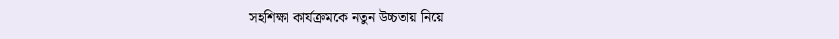সহশিক্ষা কার্যক্রমকে নতুন উচ্চতায় নিয়ে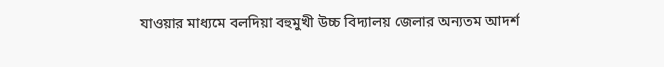যাওয়ার মাধ্যমে বলদিয়া বহুমুখী উচ্চ বিদ্যালয় জেলার অন্যতম আদর্শ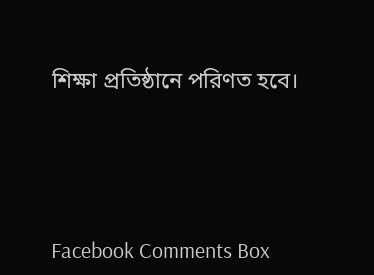শিক্ষা প্রতিষ্ঠানে পরিণত হবে।





Facebook Comments Box